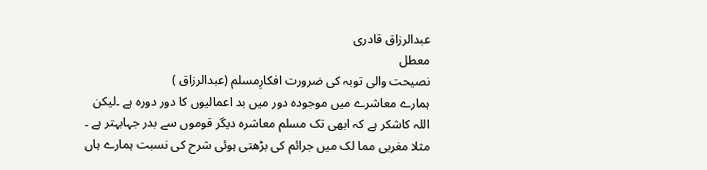عبدالرزاق قادری
معطل
نصیحت والی توبہ کی ضرورت افکارِمسلم (عبدالرزاق )
ہمارے معاشرے میں موجودہ دور میں بد اعمالیوں کا دور دورہ ہے ۔لیکن اللہ کاشکر ہے کہ ابھی تک مسلم معاشرہ دیگر قوموں سے بدر جہابہتر ہے ۔ مثلا مغربی مما لک میں جرائم کی بڑھتی ہوئی شرح کی نسبت ہمارے ہاں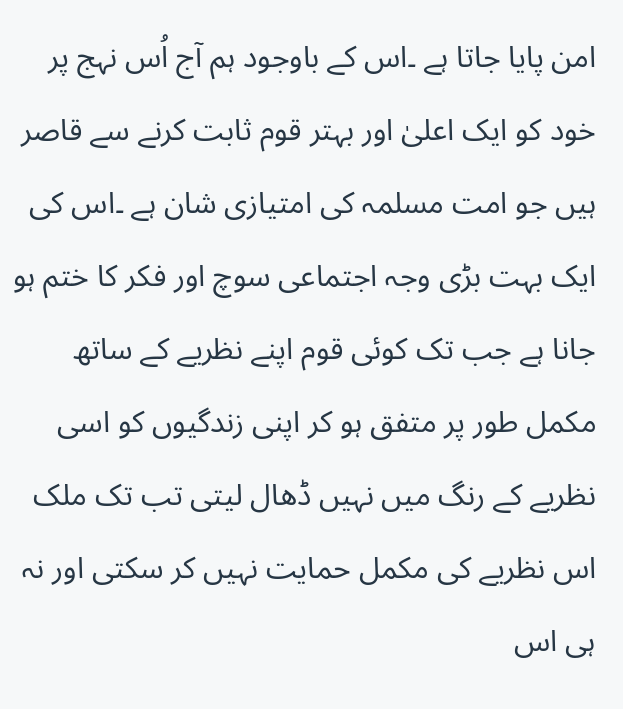امن پایا جاتا ہے ۔اس کے باوجود ہم آج اُس نہج پر خود کو ایک اعلیٰ اور بہتر قوم ثابت کرنے سے قاصر ہیں جو امت مسلمہ کی امتیازی شان ہے ۔اس کی ایک بہت بڑی وجہ اجتماعی سوچ اور فکر کا ختم ہو جانا ہے جب تک کوئی قوم اپنے نظریے کے ساتھ مکمل طور پر متفق ہو کر اپنی زندگیوں کو اسی نظریے کے رنگ میں نہیں ڈھال لیتی تب تک ملک اس نظریے کی مکمل حمایت نہیں کر سکتی اور نہ ہی اس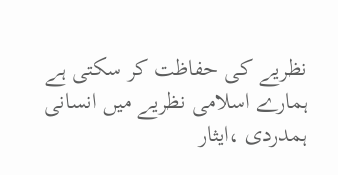نظریے کی حفاظت کر سکتی ہے ہمارے اسلامی نظریے میں انسانی ہمدردی ،ایثار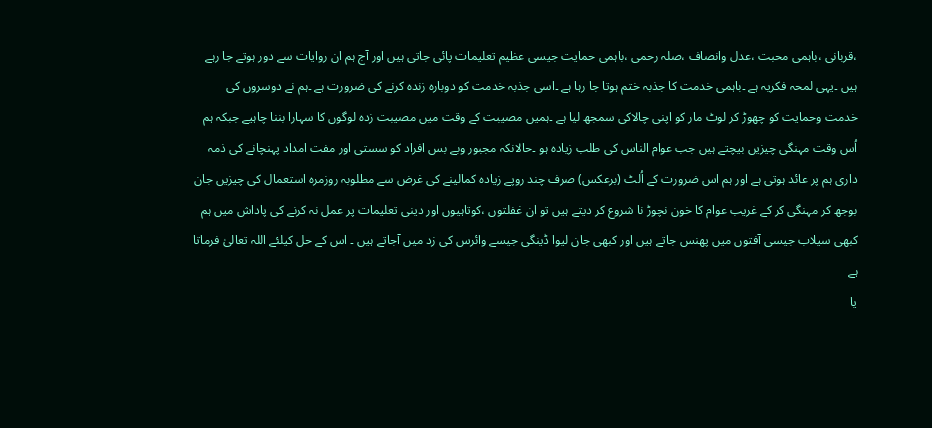،قربانی ،باہمی محبت ،عدل وانصاف ،صلہ رحمی ،باہمی حمایت جیسی عظیم تعلیمات پائی جاتی ہیں اور آج ہم ان روایات سے دور ہوتے جا رہے ہیں ۔یہی لمحہ فکریہ ہے ۔باہمی خدمت کا جذبہ ختم ہوتا جا رہا ہے ۔اسی جذبہ خدمت کو دوبارہ زندہ کرنے کی ضرورت ہے ۔ہم نے دوسروں کی خدمت وحمایت کو چھوڑ کر لوٹ مار کو اپنی چالاکی سمجھ لیا ہے ۔ہمیں مصیبت کے وقت میں مصیبت زدہ لوگوں کا سہارا بننا چاہیے جبکہ ہم اُس وقت مہنگی چیزیں بیچتے ہیں جب عوام الناس کی طلب زیادہ ہو ۔حالانکہ مجبور وبے بس افراد کو سستی اور مفت امداد پہنچانے کی ذمہ داری ہم پر عائد ہوتی ہے اور ہم اس ضرورت کے اُلٹ (برعکس) صرف چند روپے زیادہ کمالینے کی غرض سے مطلوبہ روزمرہ استعمال کی چیزیں جان بوجھ کر مہنگی کر کے غریب عوام کا خون نچوڑ نا شروع کر دیتے ہیں تو ان غفلتوں ،کوتاہیوں اور دینی تعلیمات پر عمل نہ کرنے کی پاداش میں ہم کبھی سیلاب جیسی آفتوں میں پھنس جاتے ہیں اور کبھی جان لیوا ڈینگی جیسے وائرس کی زد میں آجاتے ہیں ۔ اس کے حل کیلئے اللہ تعالیٰ فرماتا ہے
یا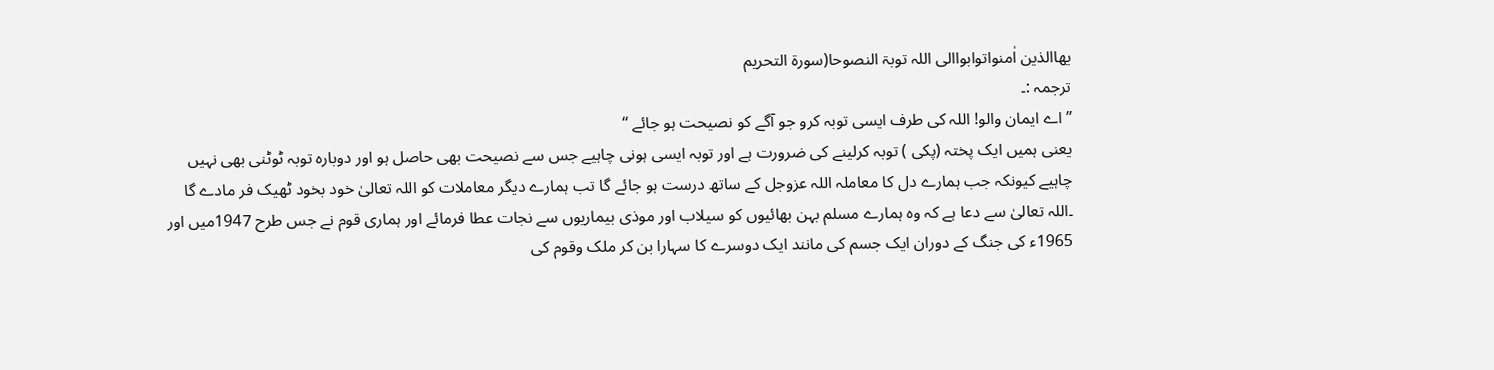یھاالذین اٰمنواتوابواالی اللہ توبۃ النصوحا(سورۃ التحریم
ترجمہ :۔
’’اے ایمان والو! اللہ کی طرف ایسی توبہ کرو جو آگے کو نصیحت ہو جائے ‘‘
یعنی ہمیں ایک پختہ (پکی ) توبہ کرلینے کی ضرورت ہے اور توبہ ایسی ہونی چاہیے جس سے نصیحت بھی حاصل ہو اور دوبارہ توبہ ٹوٹنی بھی نہیں چاہیے کیونکہ جب ہمارے دل کا معاملہ اللہ عزوجل کے ساتھ درست ہو جائے گا تب ہمارے دیگر معاملات کو اللہ تعالیٰ خود بخود ٹھیک فر مادے گا ۔اللہ تعالیٰ سے دعا ہے کہ وہ ہمارے مسلم بہن بھائیوں کو سیلاب اور موذی بیماریوں سے نجات عطا فرمائے اور ہماری قوم نے جس طرح 1947میں اور 1965ء کی جنگ کے دوران ایک جسم کی مانند ایک دوسرے کا سہارا بن کر ملک وقوم کی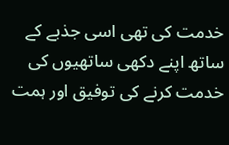خدمت کی تھی اسی جذبے کے ساتھ اپنے دکھی ساتھیوں کی خدمت کرنے کی توفیق اور ہمت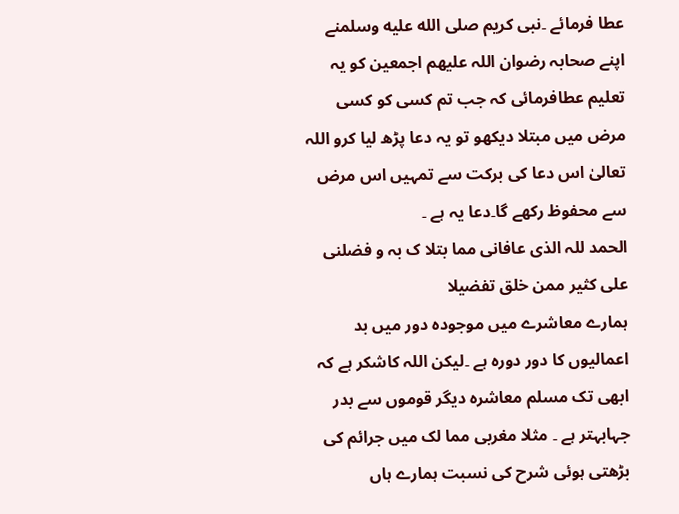عطا فرمائے ۔نبی کریم صلى الله عليه وسلمنے اپنے صحابہ رضوان اللہ علیھم اجمعین کو یہ تعلیم عطافرمائی کہ جب تم کسی کو کسی مرض میں مبتلا دیکھو تو یہ دعا پڑھ لیا کرو اللہ تعالیٰ اس دعا کی برکت سے تمہیں اس مرض سے محفوظ رکھے گا۔دعا یہ ہے ۔
الحمد للہ الذی عافانی مما بتلا ک بہ و فضلنی
علی کثیر ممن خلق تفضیلا
ہمارے معاشرے میں موجودہ دور میں بد اعمالیوں کا دور دورہ ہے ۔لیکن اللہ کاشکر ہے کہ ابھی تک مسلم معاشرہ دیگر قوموں سے بدر جہابہتر ہے ۔ مثلا مغربی مما لک میں جرائم کی بڑھتی ہوئی شرح کی نسبت ہمارے ہاں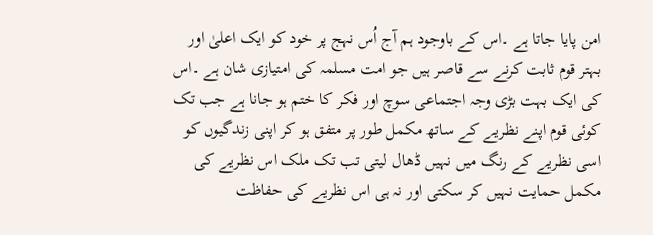امن پایا جاتا ہے ۔اس کے باوجود ہم آج اُس نہج پر خود کو ایک اعلیٰ اور بہتر قوم ثابت کرنے سے قاصر ہیں جو امت مسلمہ کی امتیازی شان ہے ۔اس کی ایک بہت بڑی وجہ اجتماعی سوچ اور فکر کا ختم ہو جانا ہے جب تک کوئی قوم اپنے نظریے کے ساتھ مکمل طور پر متفق ہو کر اپنی زندگیوں کو اسی نظریے کے رنگ میں نہیں ڈھال لیتی تب تک ملک اس نظریے کی مکمل حمایت نہیں کر سکتی اور نہ ہی اس نظریے کی حفاظت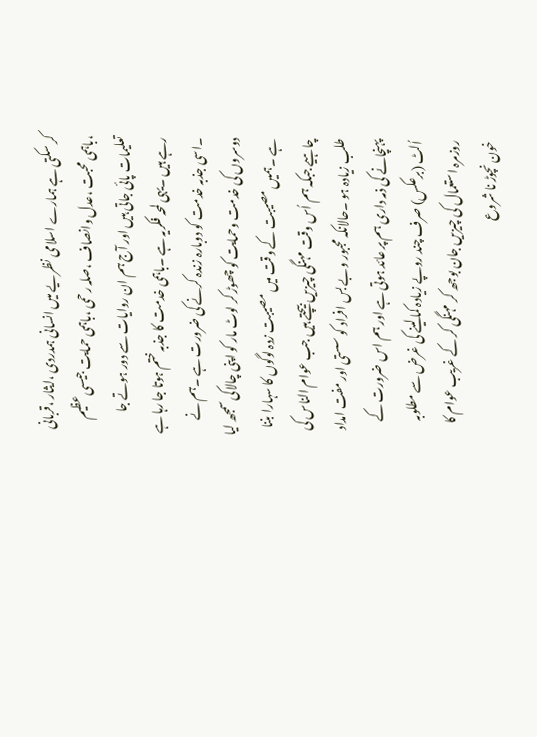کر سکتی ہے ہمارے اسلامی نظریے میں انسانی ہمدردی ،ایثار ،قربانی ،باہمی محبت ،عدل وانصاف ،صلہ رحمی ،باہمی حمایت جیسی عظیم تعلیمات پائی جاتی ہیں اور آج ہم ان روایات سے دور ہوتے جا رہے ہیں ۔یہی لمحہ فکریہ ہے ۔باہمی خدمت کا جذبہ ختم ہوتا جا رہا ہے ۔اسی جذبہ خدمت کو دوبارہ زندہ کرنے کی ضرورت ہے ۔ہم نے دوسروں کی خدمت وحمایت کو چھوڑ کر لوٹ مار کو اپنی چالاکی سمجھ لیا ہے ۔ہمیں مصیبت کے وقت میں مصیبت زدہ لوگوں کا سہارا بننا چاہیے جبکہ ہم اُس وقت مہنگی چیزیں بیچتے ہیں جب عوام الناس کی طلب زیادہ ہو ۔حالانکہ مجبور وبے بس افراد کو سستی اور مفت امداد پہنچانے کی ذمہ داری ہم پر عائد ہوتی ہے اور ہم اس ضرورت کے اُلٹ (برعکس) صرف چند روپے زیادہ کمالینے کی غرض سے مطلوبہ روزمرہ استعمال کی چیزیں جان بوجھ کر مہنگی کر کے غریب عوام کا خون نچوڑ نا شروع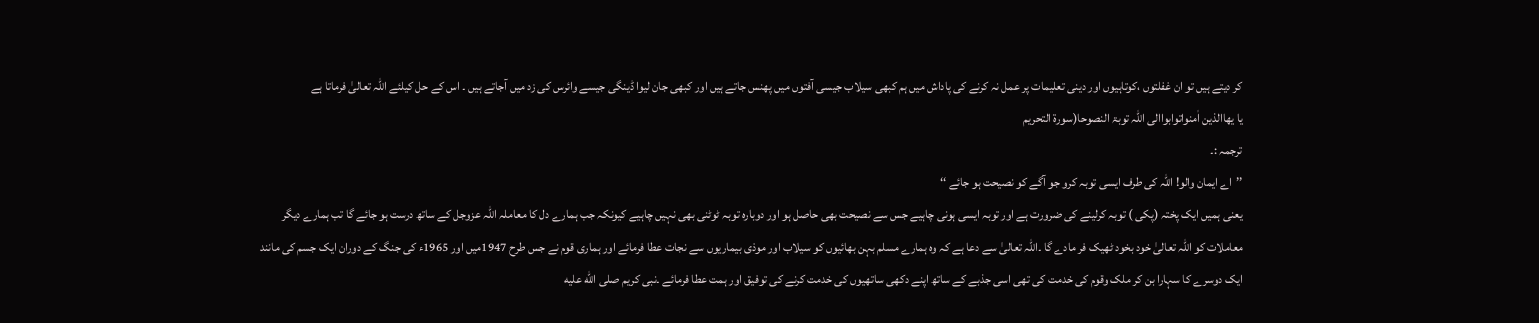کر دیتے ہیں تو ان غفلتوں ،کوتاہیوں اور دینی تعلیمات پر عمل نہ کرنے کی پاداش میں ہم کبھی سیلاب جیسی آفتوں میں پھنس جاتے ہیں اور کبھی جان لیوا ڈینگی جیسے وائرس کی زد میں آجاتے ہیں ۔ اس کے حل کیلئے اللہ تعالیٰ فرماتا ہے
یا یھاالذین اٰمنواتوابواالی اللہ توبۃ النصوحا(سورۃ التحریم
ترجمہ :۔
’’اے ایمان والو! اللہ کی طرف ایسی توبہ کرو جو آگے کو نصیحت ہو جائے ‘‘
یعنی ہمیں ایک پختہ (پکی ) توبہ کرلینے کی ضرورت ہے اور توبہ ایسی ہونی چاہیے جس سے نصیحت بھی حاصل ہو اور دوبارہ توبہ ٹوٹنی بھی نہیں چاہیے کیونکہ جب ہمارے دل کا معاملہ اللہ عزوجل کے ساتھ درست ہو جائے گا تب ہمارے دیگر معاملات کو اللہ تعالیٰ خود بخود ٹھیک فر مادے گا ۔اللہ تعالیٰ سے دعا ہے کہ وہ ہمارے مسلم بہن بھائیوں کو سیلاب اور موذی بیماریوں سے نجات عطا فرمائے اور ہماری قوم نے جس طرح 1947میں اور 1965ء کی جنگ کے دوران ایک جسم کی مانند ایک دوسرے کا سہارا بن کر ملک وقوم کی خدمت کی تھی اسی جذبے کے ساتھ اپنے دکھی ساتھیوں کی خدمت کرنے کی توفیق اور ہمت عطا فرمائے ۔نبی کریم صلى الله عليه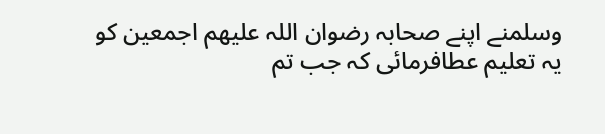وسلمنے اپنے صحابہ رضوان اللہ علیھم اجمعین کو یہ تعلیم عطافرمائی کہ جب تم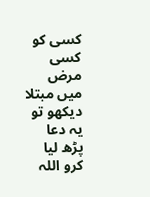کسی کو کسی مرض میں مبتلا دیکھو تو یہ دعا پڑھ لیا کرو اللہ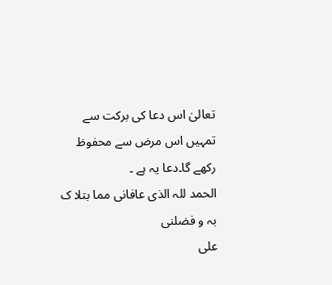تعالیٰ اس دعا کی برکت سے تمہیں اس مرض سے محفوظ رکھے گا۔دعا یہ ہے ۔
الحمد للہ الذی عافانی مما بتلا ک بہ و فضلنی
علی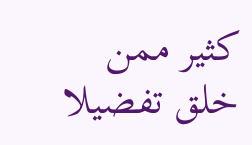کثیر ممن خلق تفضیلا